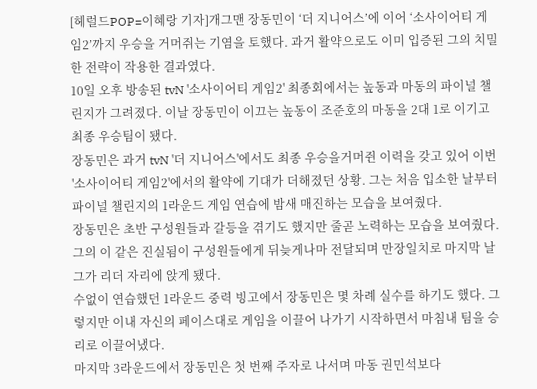[헤럴드POP=이혜랑 기자]개그맨 장동민이 ‘더 지니어스’에 이어 ‘소사이어티 게임2’까지 우승을 거머쥐는 기염을 토했다. 과거 활약으로도 이미 입증된 그의 치밀한 전략이 작용한 결과였다.
10일 오후 방송된 tvN '소사이어티 게임2' 최종회에서는 높동과 마동의 파이널 챌린지가 그려졌다. 이날 장동민이 이끄는 높동이 조준호의 마동을 2대 1로 이기고 최종 우승팀이 됐다.
장동민은 과거 tvN '더 지니어스'에서도 최종 우승을거머쥔 이력을 갖고 있어 이번 '소사이어티 게임2'에서의 활약에 기대가 더해졌던 상황. 그는 처음 입소한 날부터 파이널 챌린지의 1라운드 게임 연습에 밤새 매진하는 모습을 보여줬다.
장동민은 초반 구성원들과 갈등을 겪기도 했지만 줄곧 노력하는 모습을 보여줬다. 그의 이 같은 진실됨이 구성원들에게 뒤늦게나마 전달되며 만장일치로 마지막 날 그가 리더 자리에 앉게 됐다.
수없이 연습했던 1라운드 중력 빙고에서 장동민은 몇 차례 실수를 하기도 했다. 그렇지만 이내 자신의 페이스대로 게임을 이끌어 나가기 시작하면서 마침내 팀을 승리로 이끌어냈다.
마지막 3라운드에서 장동민은 첫 번째 주자로 나서며 마동 권민석보다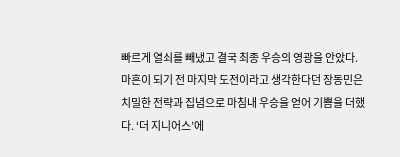빠르게 열쇠를 빼냈고 결국 최종 우승의 영광을 안았다.
마흔이 되기 전 마지막 도전이라고 생각한다던 장동민은 치밀한 전략과 집념으로 마침내 우승을 얻어 기쁨을 더했다. ‘더 지니어스’에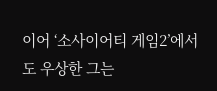이어 ‘소사이어티 게임2’에서도 우상한 그는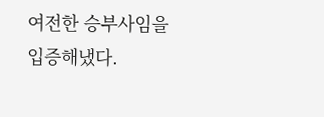여전한 승부사임을 입증해냈다.